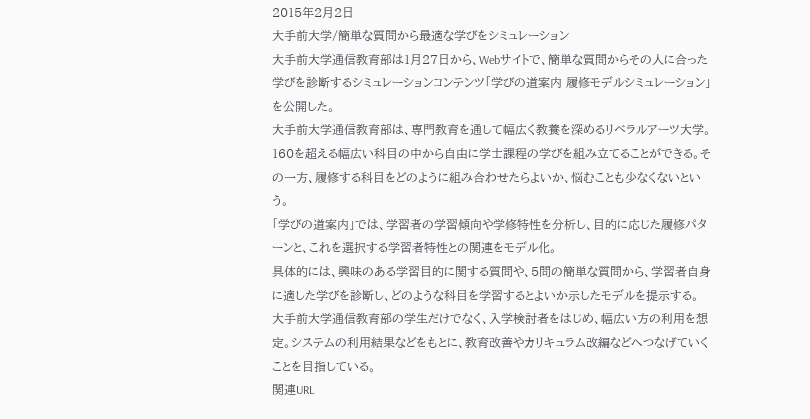2015年2月2日
大手前大学/簡単な質問から最適な学びをシミュレーション
大手前大学通信教育部は1月27日から、Webサイトで、簡単な質問からその人に合った学びを診断するシミュレーションコンテンツ「学びの道案内 履修モデルシミュレーション」を公開した。
大手前大学通信教育部は、専門教育を通して幅広く教養を深めるリベラルアーツ大学。160を超える幅広い科目の中から自由に学士課程の学びを組み立てることができる。その一方、履修する科目をどのように組み合わせたらよいか、悩むことも少なくないという。
「学びの道案内」では、学習者の学習傾向や学修特性を分析し、目的に応じた履修パターンと、これを選択する学習者特性との関連をモデル化。
具体的には、興味のある学習目的に関する質問や、5問の簡単な質問から、学習者自身に適した学びを診断し、どのような科目を学習するとよいか示したモデルを提示する。
大手前大学通信教育部の学生だけでなく、入学検討者をはじめ、幅広い方の利用を想定。システムの利用結果などをもとに、教育改善やカリキュラム改編などへつなげていくことを目指している。
関連URL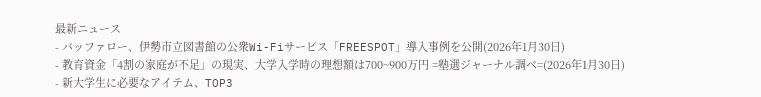最新ニュース
- バッファロー、伊勢市立図書館の公衆Wi-Fiサービス「FREESPOT」導入事例を公開(2026年1月30日)
- 教育資金「4割の家庭が不足」の現実、大学入学時の理想額は700~900万円 =塾選ジャーナル調べ=(2026年1月30日)
- 新大学生に必要なアイテム、TOP3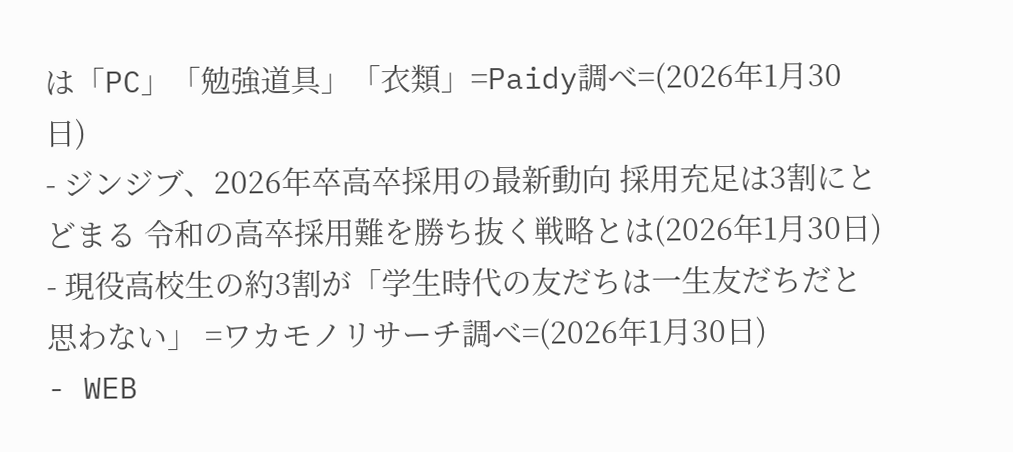は「PC」「勉強道具」「衣類」=Paidy調べ=(2026年1月30日)
- ジンジブ、2026年卒高卒採用の最新動向 採用充足は3割にとどまる 令和の高卒採用難を勝ち抜く戦略とは(2026年1月30日)
- 現役高校生の約3割が「学生時代の友だちは一生友だちだと思わない」 =ワカモノリサーチ調べ=(2026年1月30日)
- WEB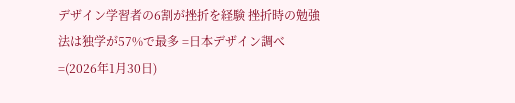デザイン学習者の6割が挫折を経験 挫折時の勉強法は独学が57%で最多 =日本デザイン調べ=(2026年1月30日)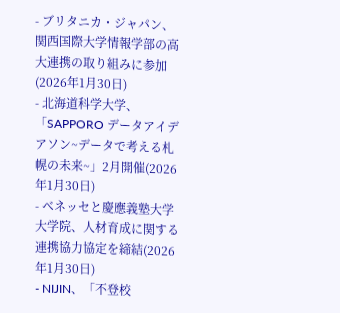- ブリタニカ・ジャパン、関西国際大学情報学部の高大連携の取り組みに参加(2026年1月30日)
- 北海道科学大学、「SAPPORO データアイデアソン~データで考える札幌の未来~」2月開催(2026年1月30日)
- ベネッセと慶應義塾大学大学院、人材育成に関する連携協力協定を締結(2026年1月30日)
- NIJIN、「不登校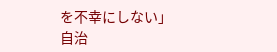を不幸にしない」自治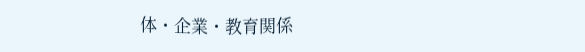体・企業・教育関係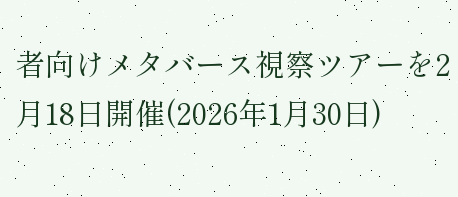者向けメタバース視察ツアーを2月18日開催(2026年1月30日)